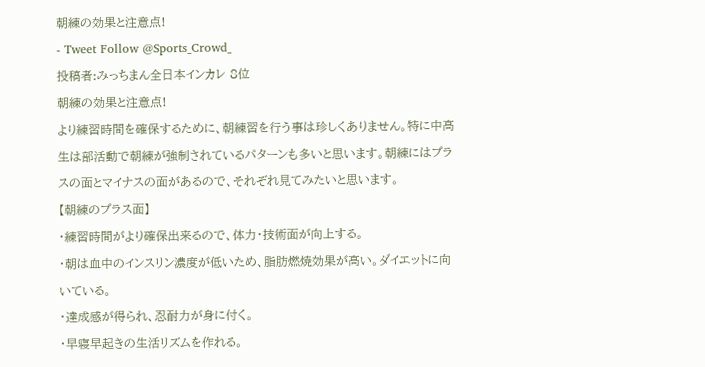朝練の効果と注意点!
- Tweet Follow @Sports_Crowd_
投稿者:みっちまん全日本インカレ 8位
朝練の効果と注意点!
より練習時間を確保するために、朝練習を行う事は珍しくありません。特に中高生は部活動で朝練が強制されているパターンも多いと思います。朝練にはプラスの面とマイナスの面があるので、それぞれ見てみたいと思います。
【朝練のプラス面】
・練習時間がより確保出来るので、体力・技術面が向上する。
・朝は血中のインスリン濃度が低いため、脂肪燃焼効果が高い。ダイエットに向いている。
・達成感が得られ、忍耐力が身に付く。
・早寝早起きの生活リズムを作れる。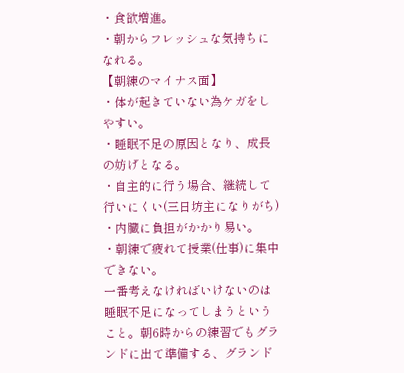・食欲増進。
・朝からフレッシュな気持ちになれる。
【朝練のマイナス面】
・体が起きていない為ケガをしやすい。
・睡眠不足の原因となり、成長の妨げとなる。
・自主的に行う場合、継続して行いにくい(三日坊主になりがち)
・内臓に負担がかかり易い。
・朝練で疲れて授業(仕事)に集中できない。
一番考えなければいけないのは睡眠不足になってしまうということ。朝6時からの練習でもグランドに出て準備する、グランド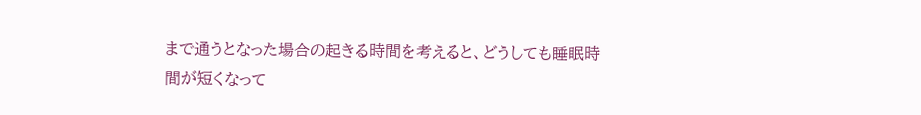まで通うとなった場合の起きる時間を考えると、どうしても睡眠時間が短くなって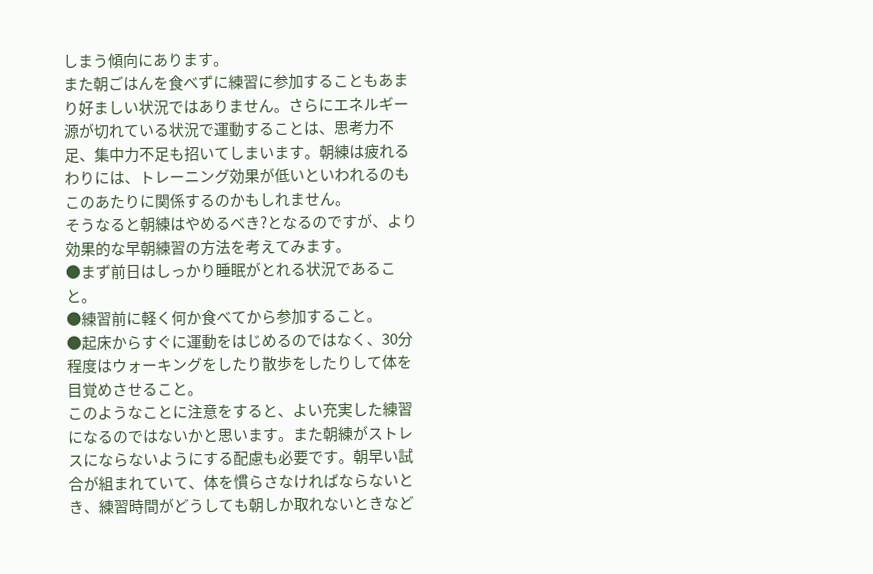しまう傾向にあります。
また朝ごはんを食べずに練習に参加することもあまり好ましい状況ではありません。さらにエネルギー源が切れている状況で運動することは、思考力不足、集中力不足も招いてしまいます。朝練は疲れるわりには、トレーニング効果が低いといわれるのもこのあたりに関係するのかもしれません。
そうなると朝練はやめるべき?となるのですが、より効果的な早朝練習の方法を考えてみます。
●まず前日はしっかり睡眠がとれる状況であること。
●練習前に軽く何か食べてから参加すること。
●起床からすぐに運動をはじめるのではなく、30分程度はウォーキングをしたり散歩をしたりして体を目覚めさせること。
このようなことに注意をすると、よい充実した練習になるのではないかと思います。また朝練がストレスにならないようにする配慮も必要です。朝早い試合が組まれていて、体を慣らさなければならないとき、練習時間がどうしても朝しか取れないときなど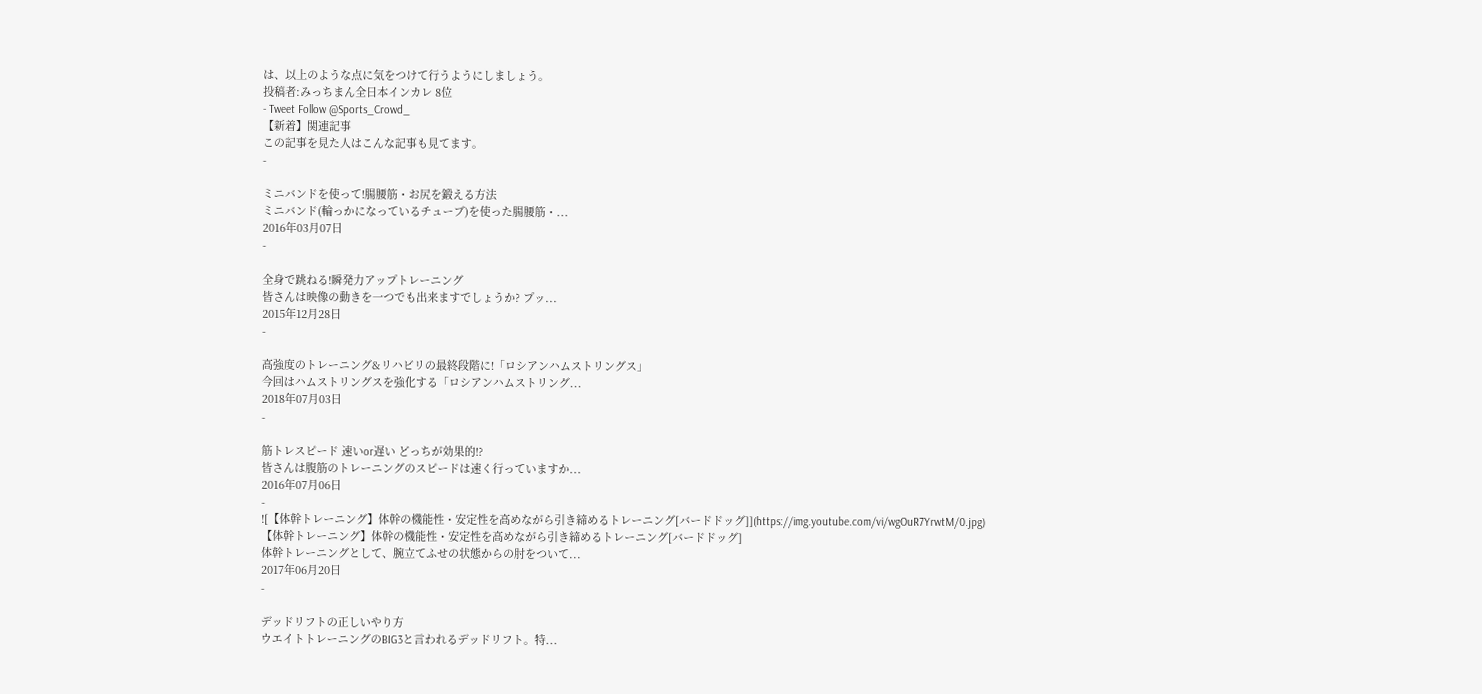は、以上のような点に気をつけて行うようにしましょう。
投稿者:みっちまん全日本インカレ 8位
- Tweet Follow @Sports_Crowd_
【新着】関連記事
この記事を見た人はこんな記事も見てます。
-

ミニバンドを使って!腸腰筋・お尻を鍛える方法
ミニバンド(輪っかになっているチューブ)を使った腸腰筋・...
2016年03月07日
-

全身で跳ねる!瞬発力アップトレーニング
皆さんは映像の動きを一つでも出来ますでしょうか? プッ...
2015年12月28日
-

高強度のトレーニング&リハビリの最終段階に!「ロシアンハムストリングス」
今回はハムストリングスを強化する「ロシアンハムストリング...
2018年07月03日
-

筋トレスピード 速いor遅い どっちが効果的⁉
皆さんは腹筋のトレーニングのスピードは速く行っていますか...
2016年07月06日
-
![【体幹トレーニング】体幹の機能性・安定性を高めながら引き締めるトレーニング[バードドッグ]](https://img.youtube.com/vi/wgOuR7YrwtM/0.jpg)
【体幹トレーニング】体幹の機能性・安定性を高めながら引き締めるトレーニング[バードドッグ]
体幹トレーニングとして、腕立てふせの状態からの肘をついて...
2017年06月20日
-

デッドリフトの正しいやり方
ウエイトトレーニングのBIG3と言われるデッドリフト。特...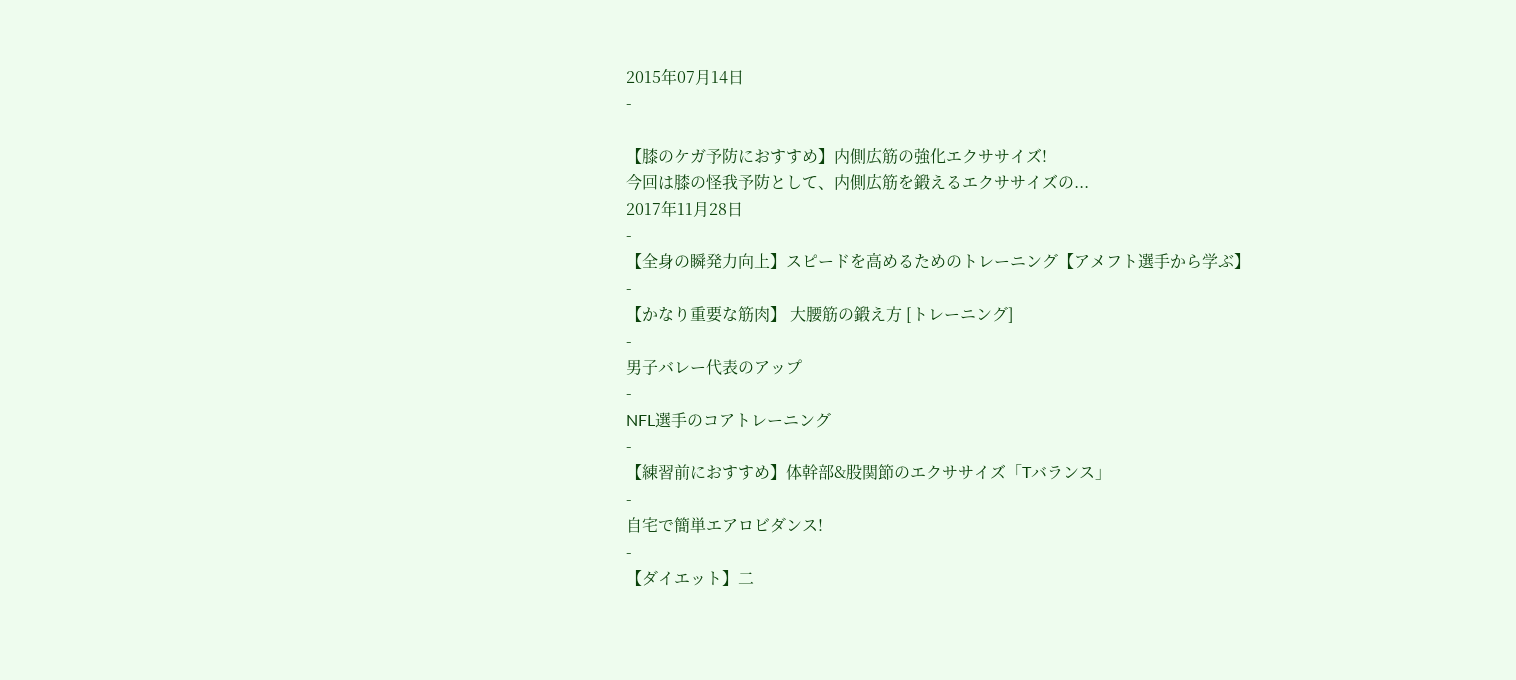2015年07月14日
-

【膝のケガ予防におすすめ】内側広筋の強化エクササイズ!
今回は膝の怪我予防として、内側広筋を鍛えるエクササイズの...
2017年11月28日
-
【全身の瞬発力向上】スピードを高めるためのトレーニング【アメフト選手から学ぶ】
-
【かなり重要な筋肉】 大腰筋の鍛え方 [トレーニング]
-
男子バレー代表のアップ
-
NFL選手のコアトレーニング
-
【練習前におすすめ】体幹部&股関節のエクササイズ「Tバランス」
-
自宅で簡単エアロビダンス!
-
【ダイエット】二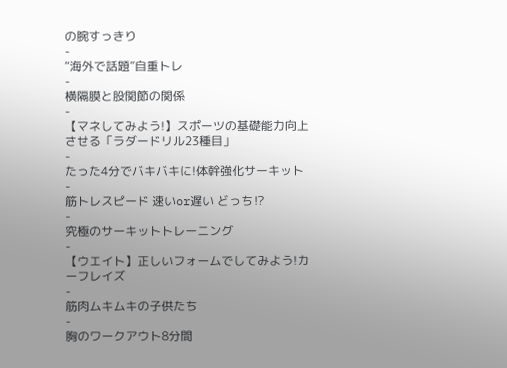の腕すっきり
-
“海外で話題”自重トレ
-
横隔膜と股関節の関係
-
【マネしてみよう!】スポーツの基礎能力向上させる「ラダードリル23種目」
-
たった4分でバキバキに!体幹強化サーキット
-
筋トレスピード 速いor遅い どっち⁉
-
究極のサーキットトレーニング
-
【ウエイト】正しいフォームでしてみよう!カーフレイズ
-
筋肉ムキムキの子供たち
-
胸のワークアウト8分間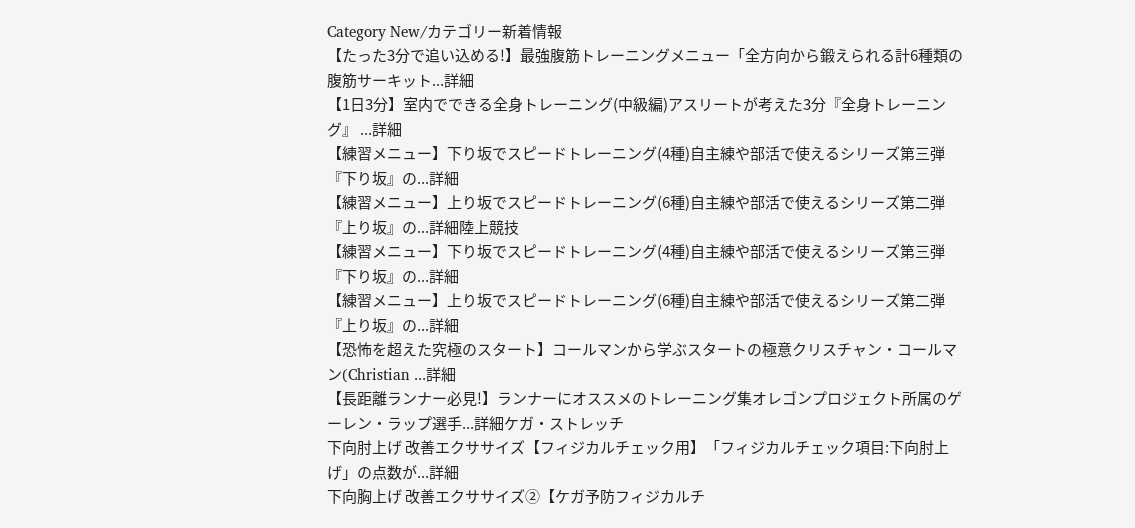Category New/カテゴリー新着情報
【たった3分で追い込める!】最強腹筋トレーニングメニュー「全方向から鍛えられる計6種類の腹筋サーキット...詳細
【1日3分】室内でできる全身トレーニング(中級編)アスリートが考えた3分『全身トレーニング』 ...詳細
【練習メニュー】下り坂でスピードトレーニング(4種)自主練や部活で使えるシリーズ第三弾『下り坂』の...詳細
【練習メニュー】上り坂でスピードトレーニング(6種)自主練や部活で使えるシリーズ第二弾『上り坂』の...詳細陸上競技
【練習メニュー】下り坂でスピードトレーニング(4種)自主練や部活で使えるシリーズ第三弾『下り坂』の...詳細
【練習メニュー】上り坂でスピードトレーニング(6種)自主練や部活で使えるシリーズ第二弾『上り坂』の...詳細
【恐怖を超えた究極のスタート】コールマンから学ぶスタートの極意クリスチャン・コールマン(Christian ...詳細
【長距離ランナー必見!】ランナーにオススメのトレーニング集オレゴンプロジェクト所属のゲーレン・ラップ選手...詳細ケガ・ストレッチ
下向肘上げ 改善エクササイズ【フィジカルチェック用】「フィジカルチェック項目:下向肘上げ」の点数が...詳細
下向胸上げ 改善エクササイズ②【ケガ予防フィジカルチ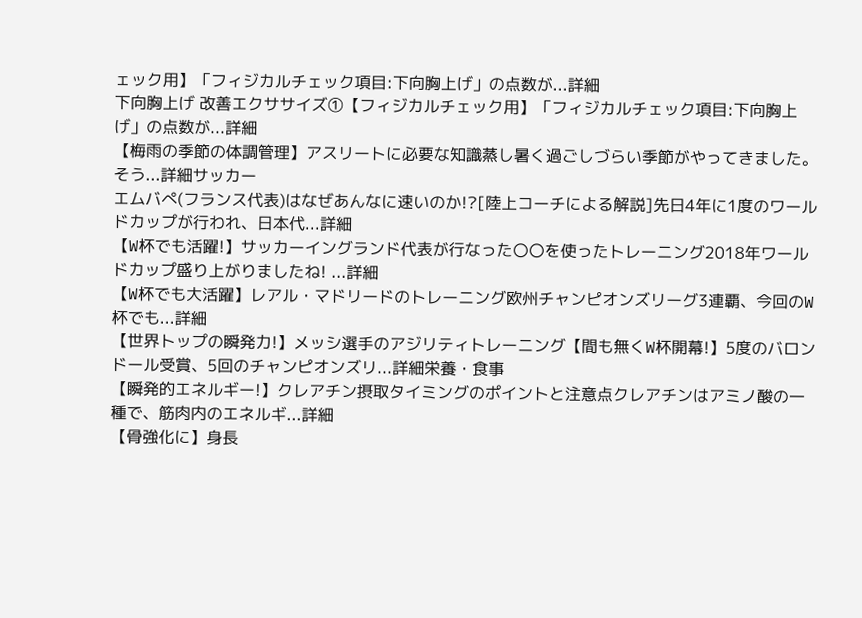ェック用】「フィジカルチェック項目:下向胸上げ」の点数が...詳細
下向胸上げ 改善エクササイズ①【フィジカルチェック用】「フィジカルチェック項目:下向胸上げ」の点数が...詳細
【梅雨の季節の体調管理】アスリートに必要な知識蒸し暑く過ごしづらい季節がやってきました。そう...詳細サッカー
エムバぺ(フランス代表)はなぜあんなに速いのか!?[陸上コーチによる解説]先日4年に1度のワールドカップが行われ、日本代...詳細
【W杯でも活躍!】サッカーイングランド代表が行なった〇〇を使ったトレーニング2018年ワールドカップ盛り上がりましたね! ...詳細
【W杯でも大活躍】レアル・マドリードのトレーニング欧州チャンピオンズリーグ3連覇、今回のW杯でも...詳細
【世界トップの瞬発力!】メッシ選手のアジリティトレーニング【間も無くW杯開幕!】5度のバロンドール受賞、5回のチャンピオンズリ...詳細栄養・食事
【瞬発的エネルギー!】クレアチン摂取タイミングのポイントと注意点クレアチンはアミノ酸の一種で、筋肉内のエネルギ...詳細
【骨強化に】身長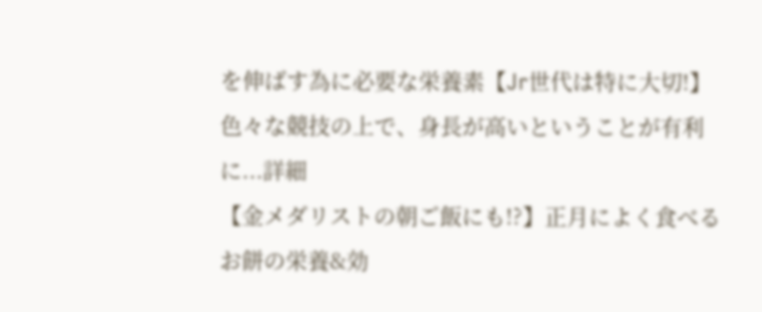を伸ばす為に必要な栄養素【Jr世代は特に大切!】色々な競技の上で、身長が高いということが有利に...詳細
【金メダリストの朝ご飯にも!?】正月によく食べるお餅の栄養&効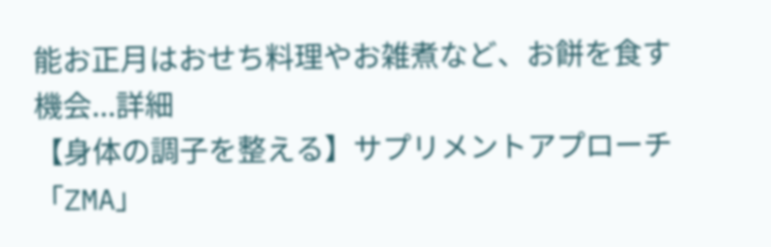能お正月はおせち料理やお雑煮など、お餅を食す機会...詳細
【身体の調子を整える】サプリメントアプローチ「ZMA」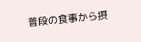普段の食事から摂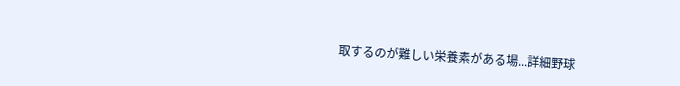取するのが難しい栄養素がある場...詳細野球